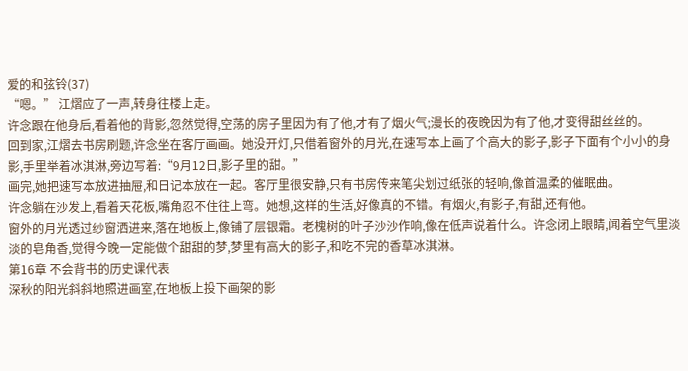爱的和弦铃(37)
“嗯。” 江熠应了一声,转身往楼上走。
许念跟在他身后,看着他的背影,忽然觉得,空荡的房子里因为有了他,才有了烟火气;漫长的夜晚因为有了他,才变得甜丝丝的。
回到家,江熠去书房刷题,许念坐在客厅画画。她没开灯,只借着窗外的月光,在速写本上画了个高大的影子,影子下面有个小小的身影,手里举着冰淇淋,旁边写着:“9月12日,影子里的甜。”
画完,她把速写本放进抽屉,和日记本放在一起。客厅里很安静,只有书房传来笔尖划过纸张的轻响,像首温柔的催眠曲。
许念躺在沙发上,看着天花板,嘴角忍不住往上弯。她想,这样的生活,好像真的不错。有烟火,有影子,有甜,还有他。
窗外的月光透过纱窗洒进来,落在地板上,像铺了层银霜。老槐树的叶子沙沙作响,像在低声说着什么。许念闭上眼睛,闻着空气里淡淡的皂角香,觉得今晚一定能做个甜甜的梦,梦里有高大的影子,和吃不完的香草冰淇淋。
第16章 不会背书的历史课代表
深秋的阳光斜斜地照进画室,在地板上投下画架的影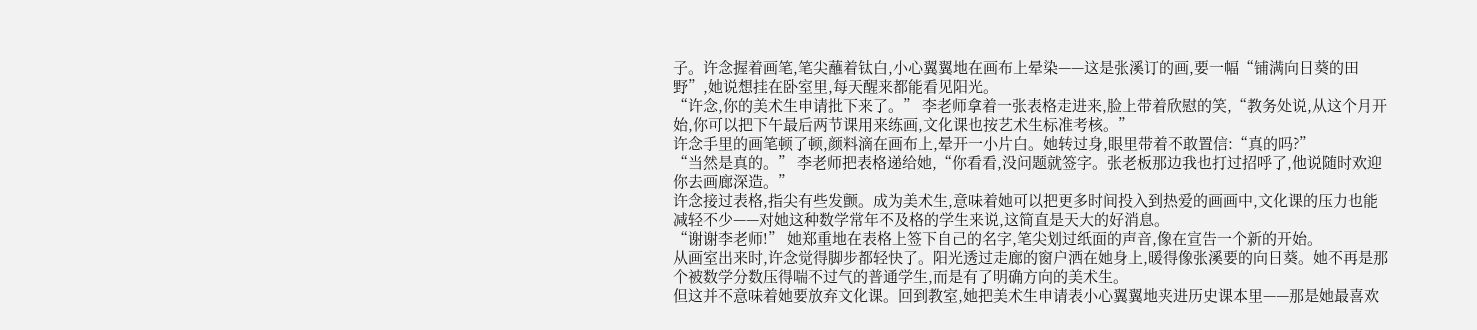子。许念握着画笔,笔尖蘸着钛白,小心翼翼地在画布上晕染——这是张溪订的画,要一幅“铺满向日葵的田野”,她说想挂在卧室里,每天醒来都能看见阳光。
“许念,你的美术生申请批下来了。” 李老师拿着一张表格走进来,脸上带着欣慰的笑,“教务处说,从这个月开始,你可以把下午最后两节课用来练画,文化课也按艺术生标准考核。”
许念手里的画笔顿了顿,颜料滴在画布上,晕开一小片白。她转过身,眼里带着不敢置信:“真的吗?”
“当然是真的。” 李老师把表格递给她,“你看看,没问题就签字。张老板那边我也打过招呼了,他说随时欢迎你去画廊深造。”
许念接过表格,指尖有些发颤。成为美术生,意味着她可以把更多时间投入到热爱的画画中,文化课的压力也能减轻不少——对她这种数学常年不及格的学生来说,这简直是天大的好消息。
“谢谢李老师!” 她郑重地在表格上签下自己的名字,笔尖划过纸面的声音,像在宣告一个新的开始。
从画室出来时,许念觉得脚步都轻快了。阳光透过走廊的窗户洒在她身上,暖得像张溪要的向日葵。她不再是那个被数学分数压得喘不过气的普通学生,而是有了明确方向的美术生。
但这并不意味着她要放弃文化课。回到教室,她把美术生申请表小心翼翼地夹进历史课本里——那是她最喜欢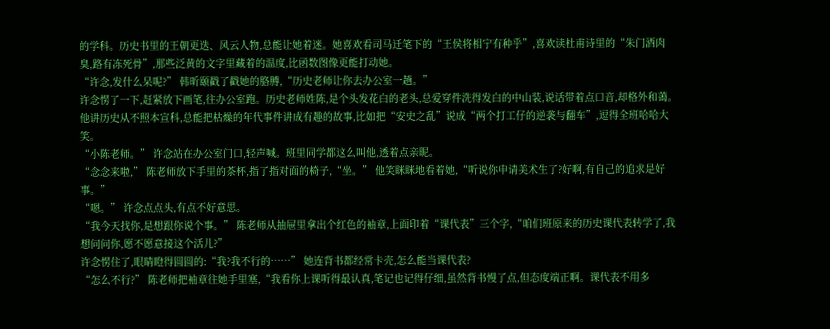的学科。历史书里的王朝更迭、风云人物,总能让她着迷。她喜欢看司马迁笔下的“王侯将相宁有种乎”,喜欢读杜甫诗里的“朱门酒肉臭,路有冻死骨”,那些泛黄的文字里藏着的温度,比函数图像更能打动她。
“许念,发什么呆呢?” 韩昕颐戳了戳她的胳膊,“历史老师让你去办公室一趟。”
许念愣了一下,赶紧放下画笔,往办公室跑。历史老师姓陈,是个头发花白的老头,总爱穿件洗得发白的中山装,说话带着点口音,却格外和蔼。他讲历史从不照本宣科,总能把枯燥的年代事件讲成有趣的故事,比如把“安史之乱”说成“两个打工仔的逆袭与翻车”,逗得全班哈哈大笑。
“小陈老师。” 许念站在办公室门口,轻声喊。班里同学都这么叫他,透着点亲昵。
“念念来啦,” 陈老师放下手里的茶杯,指了指对面的椅子,“坐。” 他笑眯眯地看着她,“听说你申请美术生了?好啊,有自己的追求是好事。”
“嗯。” 许念点点头,有点不好意思。
“我今天找你,是想跟你说个事。” 陈老师从抽屉里拿出个红色的袖章,上面印着“课代表”三个字,“咱们班原来的历史课代表转学了,我想问问你,愿不愿意接这个活儿?”
许念愣住了,眼睛瞪得圆圆的:“我?我不行的……” 她连背书都经常卡壳,怎么能当课代表?
“怎么不行?” 陈老师把袖章往她手里塞,“我看你上课听得最认真,笔记也记得仔细,虽然背书慢了点,但态度端正啊。课代表不用多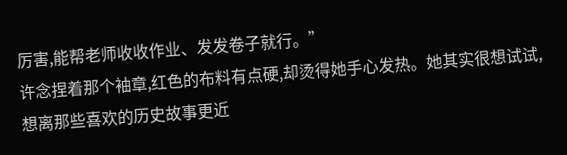厉害,能帮老师收收作业、发发卷子就行。”
许念捏着那个袖章,红色的布料有点硬,却烫得她手心发热。她其实很想试试,想离那些喜欢的历史故事更近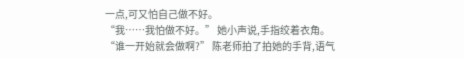一点,可又怕自己做不好。
“我……我怕做不好。” 她小声说,手指绞着衣角。
“谁一开始就会做啊?” 陈老师拍了拍她的手背,语气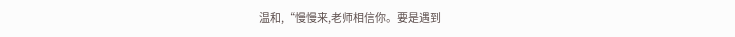温和,“慢慢来,老师相信你。要是遇到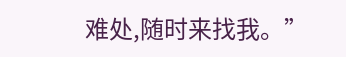难处,随时来找我。”